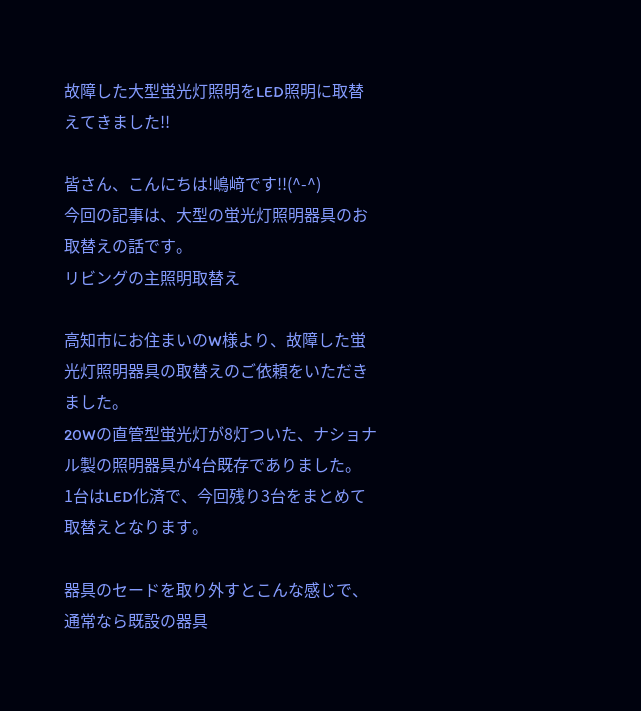故障した大型蛍光灯照明をLED照明に取替えてきました!!

皆さん、こんにちは!嶋﨑です!!(^-^)
今回の記事は、大型の蛍光灯照明器具のお取替えの話です。
リビングの主照明取替え

高知市にお住まいのW様より、故障した蛍光灯照明器具の取替えのご依頼をいただきました。
20Wの直管型蛍光灯が8灯ついた、ナショナル製の照明器具が4台既存でありました。
1台はLED化済で、今回残り3台をまとめて取替えとなります。

器具のセードを取り外すとこんな感じで、通常なら既設の器具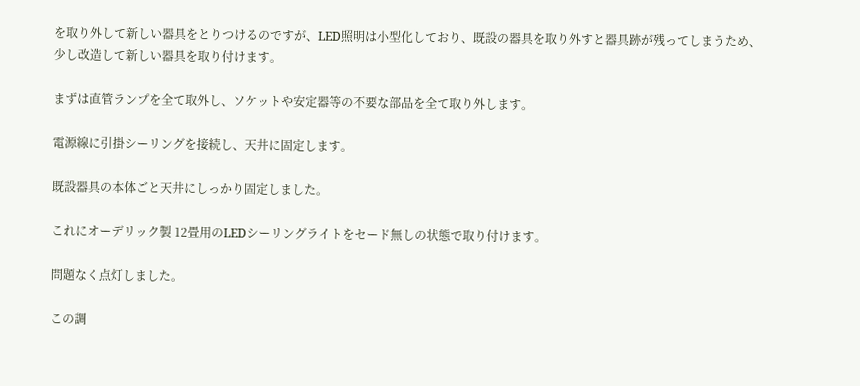を取り外して新しい器具をとりつけるのですが、LED照明は小型化しており、既設の器具を取り外すと器具跡が残ってしまうため、少し改造して新しい器具を取り付けます。

まずは直管ランプを全て取外し、ソケットや安定器等の不要な部品を全て取り外します。

電源線に引掛シーリングを接続し、天井に固定します。

既設器具の本体ごと天井にしっかり固定しました。

これにオーデリック製 12畳用のLEDシーリングライトをセード無しの状態で取り付けます。

問題なく点灯しました。

この調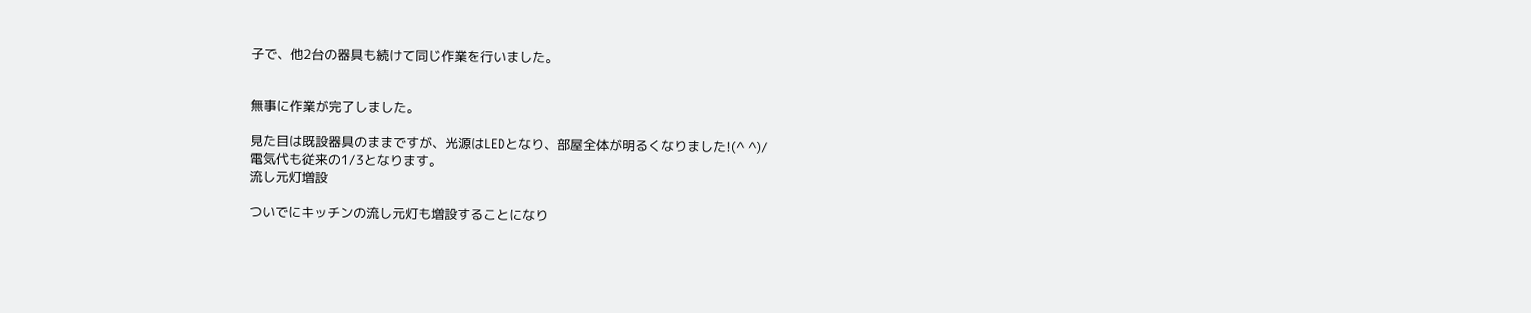子で、他2台の器具も続けて同じ作業を行いました。


無事に作業が完了しました。

見た目は既設器具のままですが、光源はLEDとなり、部屋全体が明るくなりました!(^ ^)/
電気代も従来の1/3となります。
流し元灯増設

ついでにキッチンの流し元灯も増設することになり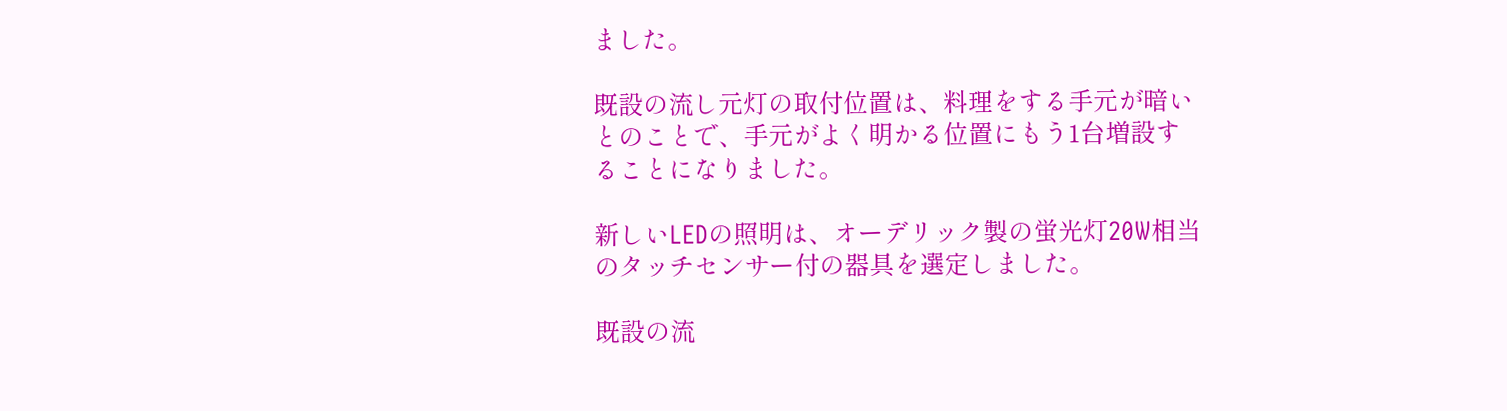ました。

既設の流し元灯の取付位置は、料理をする手元が暗いとのことで、手元がよく明かる位置にもう1台増設することになりました。

新しいLEDの照明は、オーデリック製の蛍光灯20W相当のタッチセンサー付の器具を選定しました。

既設の流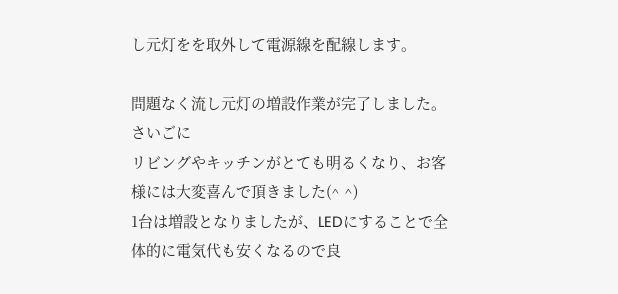し元灯をを取外して電源線を配線します。

問題なく流し元灯の増設作業が完了しました。
さいごに
リビングやキッチンがとても明るくなり、お客様には大変喜んで頂きました(^ ^)
1台は増設となりましたが、LEDにすることで全体的に電気代も安くなるので良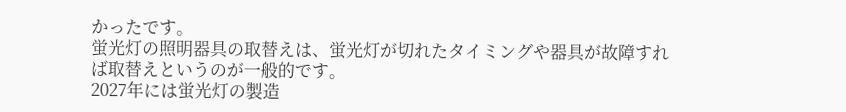かったです。
蛍光灯の照明器具の取替えは、蛍光灯が切れたタイミングや器具が故障すれば取替えというのが一般的です。
2027年には蛍光灯の製造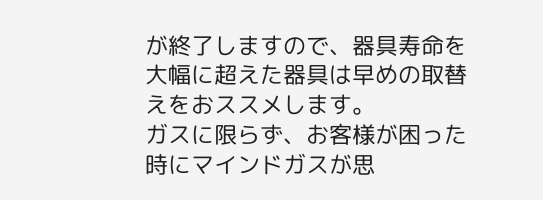が終了しますので、器具寿命を大幅に超えた器具は早めの取替えをおススメします。
ガスに限らず、お客様が困った時にマインドガスが思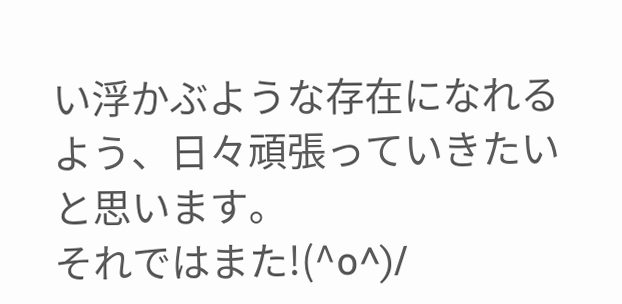い浮かぶような存在になれるよう、日々頑張っていきたいと思います。
それではまた!(^o^)/